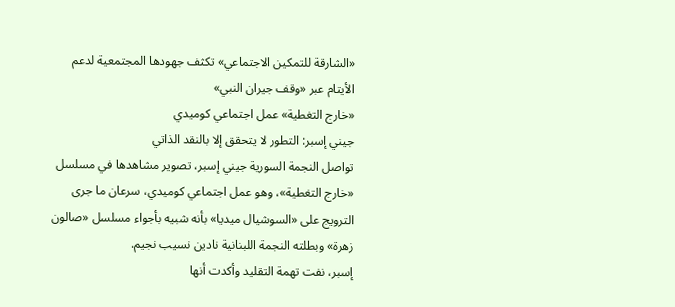«الشارقة للتمكين الاجتماعي» تكثف جهودها المجتمعية لدعم الأيتام عبر «وقف جيران النبي»
«خارج التغطية» عمل اجتماعي كوميدي
جيني إسبر: التطور لا يتحقق إلا بالنقد الذاتي
تواصل النجمة السورية جيني إسبر، تصوير مشاهدها في مسلسل «خارج التغطية»، وهو عمل اجتماعي كوميدي، سرعان ما جرى الترويج على «السوشيال ميديا» بأنه شبيه بأجواء مسلسل «صالون زهرة» وبطلته النجمة اللبنانية نادين نسيب نجيم.
إسبر، نفت تهمة التقليد وأكدت أنها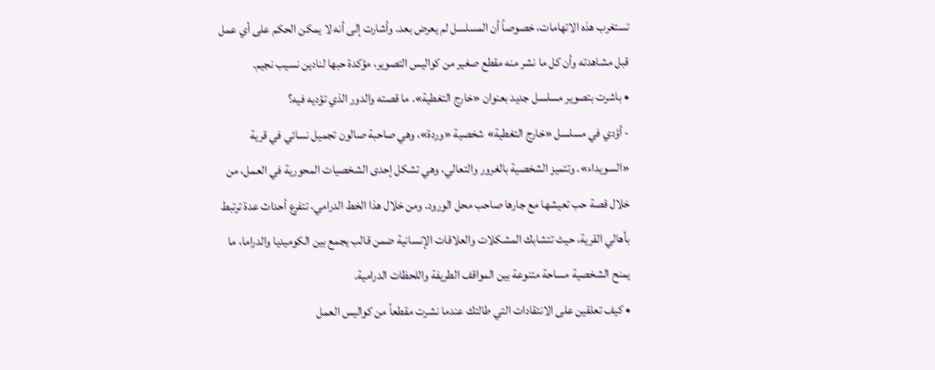تستغرب هذه الاتهامات، خصوصاً أن المسلسل لم يعرض بعد. وأشارت إلى أنه لا يمكن الحكم على أي عمل قبل مشاهدته وأن كل ما نشر منه مقطع صغير من كواليس التصوير، مؤكدة حبها لنادين نسيب نجيم.
• باشرت بتصوير مسلسل جديد بعنوان «خارج التغطية». ما قصته والدور الذي تؤديه فيه؟
- أؤدي في مسلسل «خارج التغطية» شخصية «وردة»، وهي صاحبة صالون تجميل نسائي في قرية «السويداء». وتتميز الشخصية بالغرور والتعالي، وهي تشكل إحدى الشخصيات المحورية في العمل، من خلال قصة حب تعيشها مع جارها صاحب محل الورود. ومن خلال هذا الخط الدرامي، تتفرع أحداث عدة ترتبط بأهالي القرية، حيث تتشابك المشكلات والعلاقات الإنسانية ضمن قالب يجمع بين الكوميديا والدراما، ما يمنح الشخصية مساحة متنوعة بين المواقف الطريفة واللحظات الدرامية.
• كيف تعلقين على الانتقادات التي طالتك عندما نشرت مقطعاً من كواليس العمل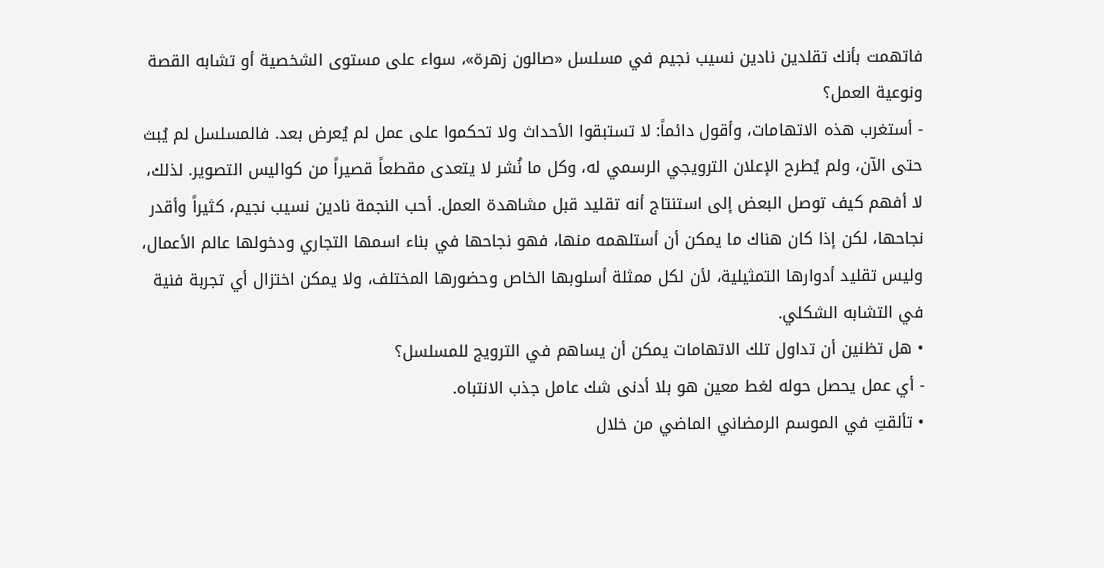فاتهمت بأنك تقلدين نادين نسيب نجيم في مسلسل «صالون زهرة»، سواء على مستوى الشخصية أو تشابه القصة ونوعية العمل؟
- أستغرب هذه الاتهامات، وأقول دائماً: لا تستبقوا الأحداث ولا تحكموا على عمل لم يُعرض بعد. فالمسلسل لم يُبث حتى الآن، ولم يُطرح الإعلان الترويجي الرسمي له، وكل ما نُشر لا يتعدى مقطعاً قصيراً من كواليس التصوير. لذلك، لا أفهم كيف توصل البعض إلى استنتاج أنه تقليد قبل مشاهدة العمل. أحب النجمة نادين نسيب نجيم، كثيراً وأقدر نجاحها، لكن إذا كان هناك ما يمكن أن أستلهمه منها، فهو نجاحها في بناء اسمها التجاري ودخولها عالم الأعمال، وليس تقليد أدوارها التمثيلية، لأن لكل ممثلة أسلوبها الخاص وحضورها المختلف، ولا يمكن اختزال أي تجربة فنية في التشابه الشكلي.
• هل تظنين أن تداول تلك الاتهامات يمكن أن يساهم في الترويج للمسلسل؟
- أي عمل يحصل حوله لغط معين هو بلا أدنى شك عامل جذب الانتباه.
• تألقتِ في الموسم الرمضاني الماضي من خلال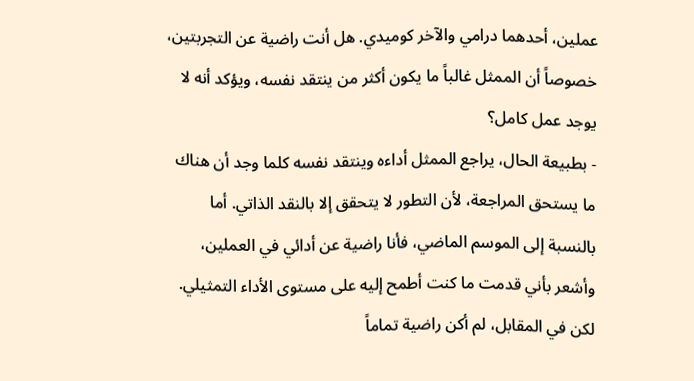عملين، أحدهما درامي والآخر كوميدي. هل أنت راضية عن التجربتين، خصوصاً أن الممثل غالباً ما يكون أكثر من ينتقد نفسه، ويؤكد أنه لا يوجد عمل كامل؟
- بطبيعة الحال، يراجع الممثل أداءه وينتقد نفسه كلما وجد أن هناك ما يستحق المراجعة، لأن التطور لا يتحقق إلا بالنقد الذاتي. أما بالنسبة إلى الموسم الماضي، فأنا راضية عن أدائي في العملين، وأشعر بأني قدمت ما كنت أطمح إليه على مستوى الأداء التمثيلي. لكن في المقابل، لم أكن راضية تماماً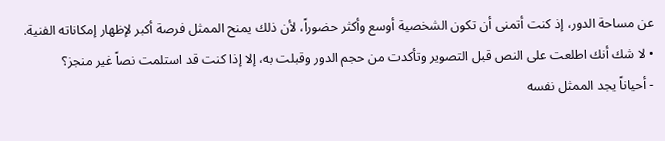عن مساحة الدور، إذ كنت أتمنى أن تكون الشخصية أوسع وأكثر حضوراً، لأن ذلك يمنح الممثل فرصة أكبر لإظهار إمكاناته الفنية.
• لا شك أنك اطلعت على النص قبل التصوير وتأكدت من حجم الدور وقبلت به، إلا إذا كنت قد استلمت نصاً غير منجز؟
- أحياناً يجد الممثل نفسه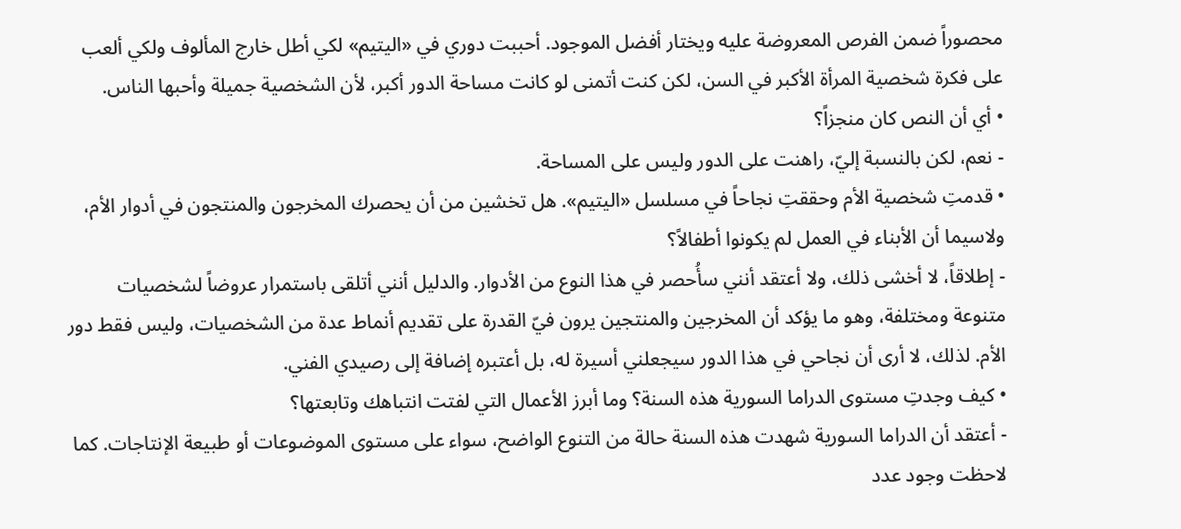محصوراً ضمن الفرص المعروضة عليه ويختار أفضل الموجود. أحببت دوري في «اليتيم» لكي أطل خارج المألوف ولكي ألعب على فكرة شخصية المرأة الأكبر في السن، لكن كنت أتمنى لو كانت مساحة الدور أكبر، لأن الشخصية جميلة وأحبها الناس.
• أي أن النص كان منجزاً؟
- نعم، لكن بالنسبة إليّ، راهنت على الدور وليس على المساحة.
• قدمتِ شخصية الأم وحققتِ نجاحاً في مسلسل «اليتيم». هل تخشين من أن يحصرك المخرجون والمنتجون في أدوار الأم، ولاسيما أن الأبناء في العمل لم يكونوا أطفالاً؟
- إطلاقاً، لا أخشى ذلك، ولا أعتقد أنني سأُحصر في هذا النوع من الأدوار. والدليل أنني أتلقى باستمرار عروضاً لشخصيات متنوعة ومختلفة، وهو ما يؤكد أن المخرجين والمنتجين يرون فيّ القدرة على تقديم أنماط عدة من الشخصيات، وليس فقط دور الأم. لذلك، لا أرى أن نجاحي في هذا الدور سيجعلني أسيرة له، بل أعتبره إضافة إلى رصيدي الفني.
• كيف وجدتِ مستوى الدراما السورية هذه السنة؟ وما أبرز الأعمال التي لفتت انتباهك وتابعتها؟
- أعتقد أن الدراما السورية شهدت هذه السنة حالة من التنوع الواضح، سواء على مستوى الموضوعات أو طبيعة الإنتاجات. كما لاحظت وجود عدد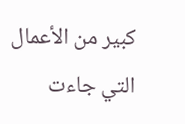كبير من الأعمال التي جاءت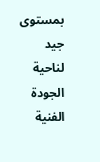بمستوى جيد لناحية الجودة الفنية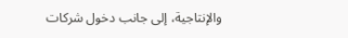والإنتاجية، إلى جانب دخول شركات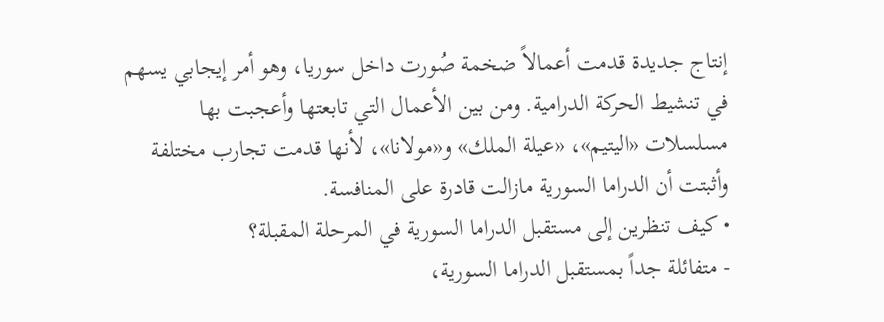إنتاج جديدة قدمت أعمالاً ضخمة صُورت داخل سوريا، وهو أمر إيجابي يسهم في تنشيط الحركة الدرامية. ومن بين الأعمال التي تابعتها وأعجبت بها مسلسلات «اليتيم»، «عيلة الملك» و«مولانا»، لأنها قدمت تجارب مختلفة وأثبتت أن الدراما السورية مازالت قادرة على المنافسة.
• كيف تنظرين إلى مستقبل الدراما السورية في المرحلة المقبلة؟
- متفائلة جداً بمستقبل الدراما السورية،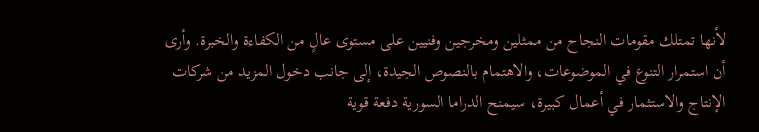لأنها تمتلك مقومات النجاح من ممثلين ومخرجين وفنيين على مستوى عالٍ من الكفاءة والخبرة. وأرى أن استمرار التنوع في الموضوعات، والاهتمام بالنصوص الجيدة، إلى جانب دخول المزيد من شركات الإنتاج والاستثمار في أعمال كبيرة، سيمنح الدراما السورية دفعة قوية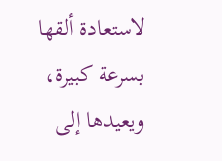لاستعادة ألقها بسرعة كبيرة، ويعيدها إلى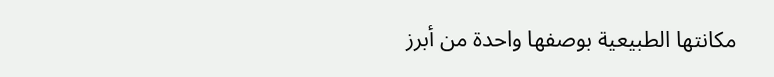مكانتها الطبيعية بوصفها واحدة من أبرز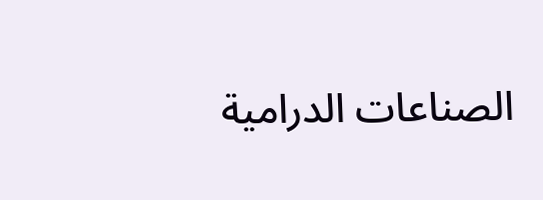الصناعات الدرامية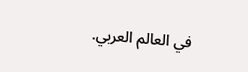في العالم العربي.